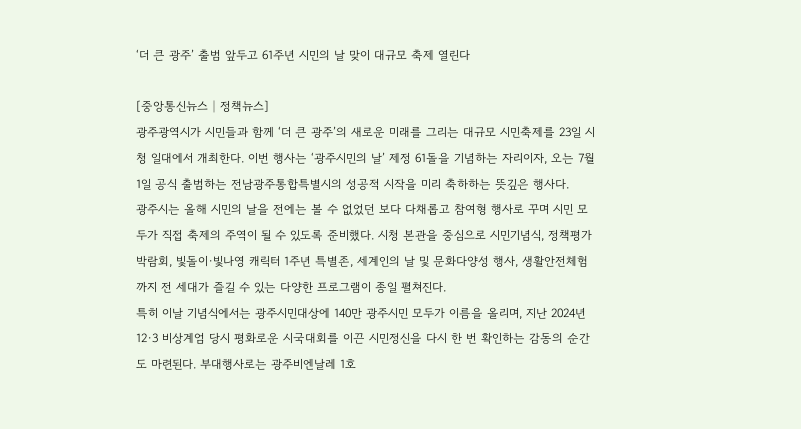‘더 큰 광주’ 출범 앞두고 61주년 시민의 날 맞이 대규모 축제 열린다

[중앙통신뉴스│정책뉴스]
광주광역시가 시민들과 함께 ‘더 큰 광주’의 새로운 미래를 그리는 대규모 시민축제를 23일 시청 일대에서 개최한다. 이번 행사는 ‘광주시민의 날’ 제정 61돌을 기념하는 자리이자, 오는 7월1일 공식 출범하는 전남광주통합특별시의 성공적 시작을 미리 축하하는 뜻깊은 행사다.
광주시는 올해 시민의 날을 전에는 볼 수 없었던 보다 다채롭고 참여형 행사로 꾸며 시민 모두가 직접 축제의 주역이 될 수 있도록 준비했다. 시청 본관을 중심으로 시민기념식, 정책평가박람회, 빛돌이·빛나영 캐릭터 1주년 특별존, 세계인의 날 및 문화다양성 행사, 생활안전체험까지 전 세대가 즐길 수 있는 다양한 프로그램이 종일 펼쳐진다.
특히 이날 기념식에서는 광주시민대상에 140만 광주시민 모두가 이름을 올리며, 지난 2024년 12·3 비상계엄 당시 평화로운 시국대회를 이끈 시민정신을 다시 한 번 확인하는 감동의 순간도 마련된다. 부대행사로는 광주비엔날레 1호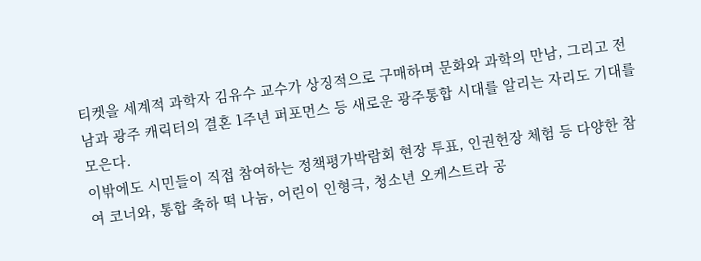티켓을 세계적 과학자 김유수 교수가 상징적으로 구매하며 문화와 과학의 만남, 그리고 전남과 광주 캐릭터의 결혼 1주년 퍼포먼스 등 새로운 광주통합 시대를 알리는 자리도 기대를 모은다.
이밖에도 시민들이 직접 참여하는 정책평가박람회 현장 투표, 인권헌장 체험 등 다양한 참여 코너와, 통합 축하 떡 나눔, 어린이 인형극, 청소년 오케스트라 공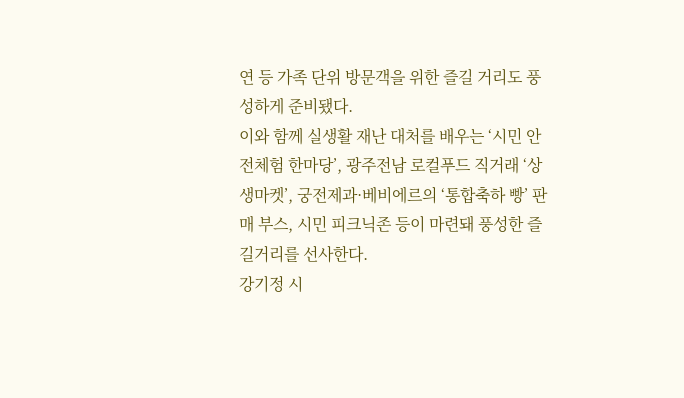연 등 가족 단위 방문객을 위한 즐길 거리도 풍성하게 준비됐다.
이와 함께 실생활 재난 대처를 배우는 ‘시민 안전체험 한마당’, 광주전남 로컬푸드 직거래 ‘상생마켓’, 궁전제과·베비에르의 ‘통합축하 빵’ 판매 부스, 시민 피크닉존 등이 마련돼 풍성한 즐길거리를 선사한다.
강기정 시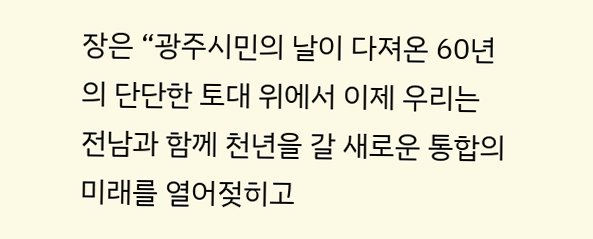장은 “광주시민의 날이 다져온 60년의 단단한 토대 위에서 이제 우리는 전남과 함께 천년을 갈 새로운 통합의 미래를 열어젖히고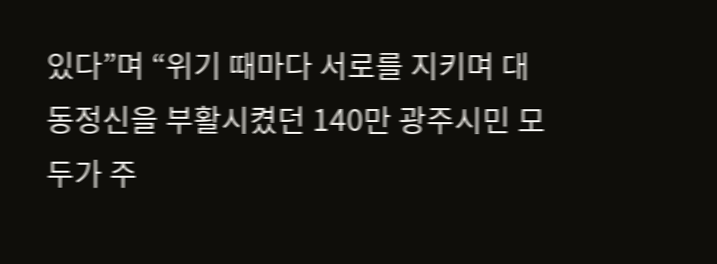있다”며 “위기 때마다 서로를 지키며 대동정신을 부활시켰던 140만 광주시민 모두가 주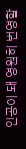인공이 돼 영원히 번영할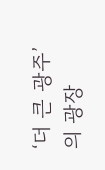‘더 큰 광주’의 광장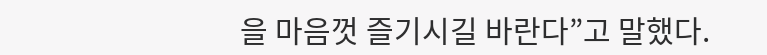을 마음껏 즐기시길 바란다”고 말했다.